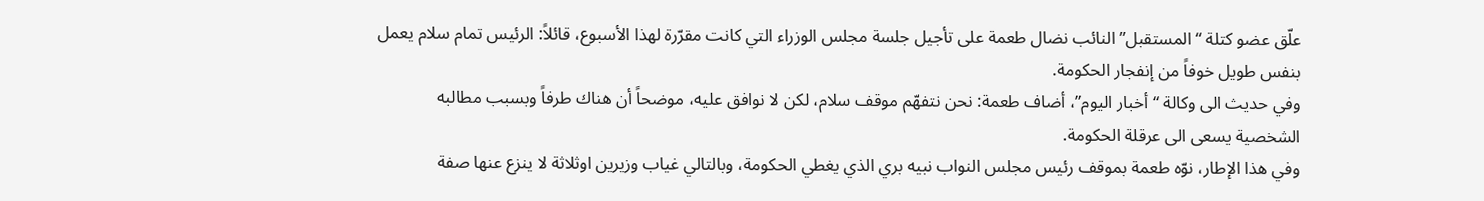علّق عضو كتلة “المستقبل” النائب نضال طعمة على تأجيل جلسة مجلس الوزراء التي كانت مقرّرة لهذا الأسبوع، قائلاً: الرئيس تمام سلام يعمل بنفس طويل خوفاً من إنفجار الحكومة.
وفي حديث الى وكالة “أخبار اليوم”، أضاف طعمة: نحن نتفهّم موقف سلام، لكن لا نوافق عليه، موضحاً أن هناك طرفاً وبسبب مطالبه الشخصية يسعى الى عرقلة الحكومة.
وفي هذا الإطار، نوّه طعمة بموقف رئيس مجلس النواب نبيه بري الذي يغطي الحكومة، وبالتالي غياب وزيرين اوثلاثة لا ينزع عنها صفة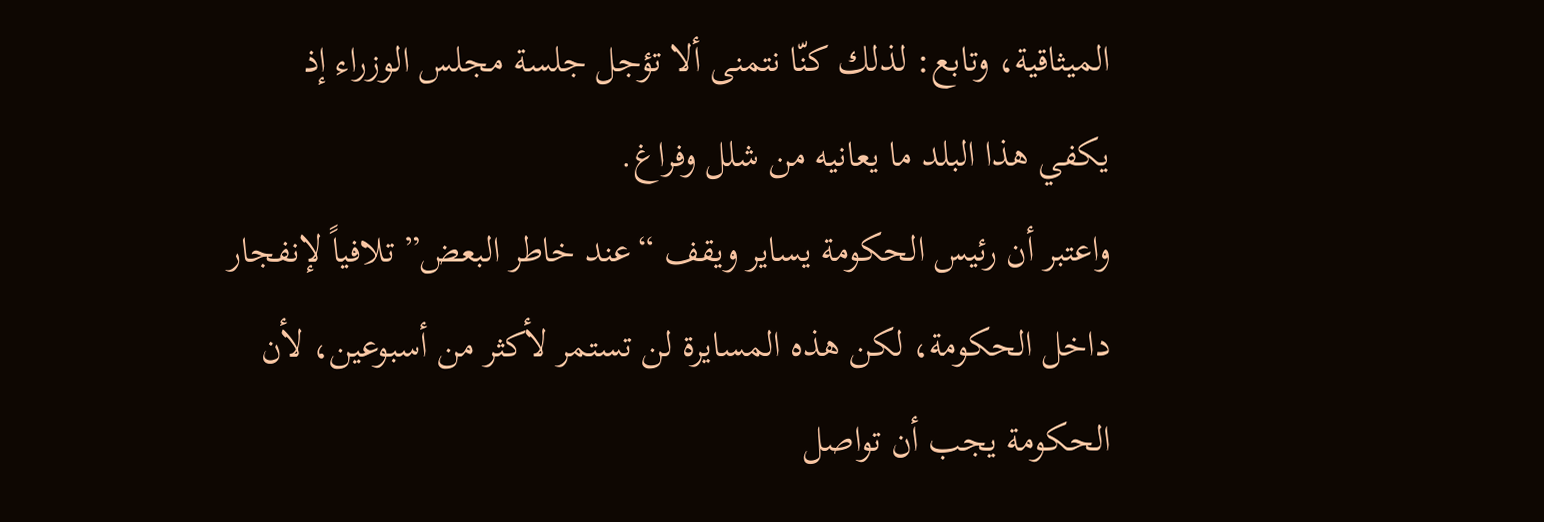الميثاقية، وتابع: لذلك كنّا نتمنى ألا تؤجل جلسة مجلس الوزراء إذ يكفي هذا البلد ما يعانيه من شلل وفراغ.
واعتبر أن رئيس الحكومة يساير ويقف “عند خاطر البعض” تلافياً لإنفجار داخل الحكومة، لكن هذه المسايرة لن تستمر لأكثر من أسبوعين، لأن الحكومة يجب أن تواصل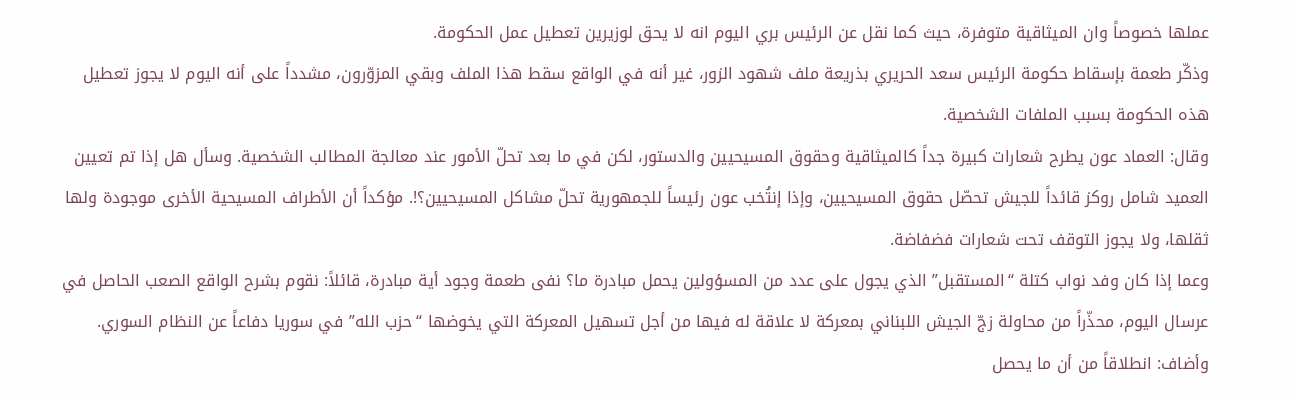عملها خصوصاً وان الميثاقية متوفرة، حيث كما نقل عن الرئيس بري اليوم انه لا يحق لوزيرين تعطيل عمل الحكومة.
وذكّر طعمة بإسقاط حكومة الرئيس سعد الحريري بذريعة ملف شهود الزور، غير أنه في الواقع سقط هذا الملف وبقي المزوّرون، مشدداً على أنه اليوم لا يجوز تعطيل هذه الحكومة بسبب الملفات الشخصية.
وقال: العماد عون يطرح شعارات كبيرة جداً كالميثاقية وحقوق المسيحيين والدستور، لكن في ما بعد تحلّ الأمور عند معالجة المطالب الشخصية. وسأل هل إذا تم تعيين العميد شامل روكز قائداً للجيش تحصّل حقوق المسيحيين، وإذا إنتُخب عون رئيساً للجمهورية تحلّ مشاكل المسيحيين؟!. مؤكداً أن الأطراف المسيحية الأخرى موجودة ولها ثقلها، ولا يجوز التوقف تحت شعارات فضفاضة.
وعما إذا كان وفد نواب كتلة “المستقبل” الذي يجول على عدد من المسؤولين يحمل مبادرة ما؟ نفى طعمة وجود أية مبادرة، قائلاً: نقوم بشرح الواقع الصعب الحاصل في عرسال اليوم، محذّراً من محاولة زجّ الجيش اللبناني بمعركة لا علاقة له فيها من أجل تسهيل المعركة التي يخوضها “حزب الله” في سوريا دفاعاً عن النظام السوري.
وأضاف: انطلاقاً من أن ما يحصل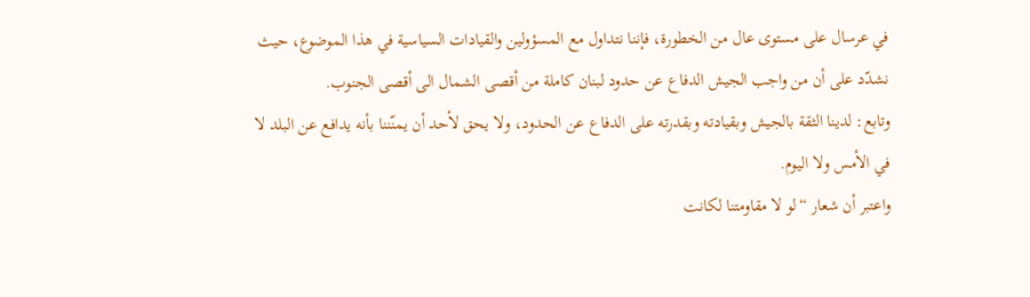في عرسال على مستوى عال من الخطورة، فإننا نتداول مع المسؤولين والقيادات السياسية في هذا الموضوع، حيث نشدّد على أن من واجب الجيش الدفاع عن حدود لبنان كاملة من أقصى الشمال الى أقصى الجنوب.
وتابع: لدينا الثقة بالجيش وبقيادته وبقدرته على الدفاع عن الحدود، ولا يحق لأحد أن يمنّننا بأنه يدافع عن البلد لا في الأمس ولا اليوم.
واعتبر أن شعار “لو لا مقاومتنا لكانت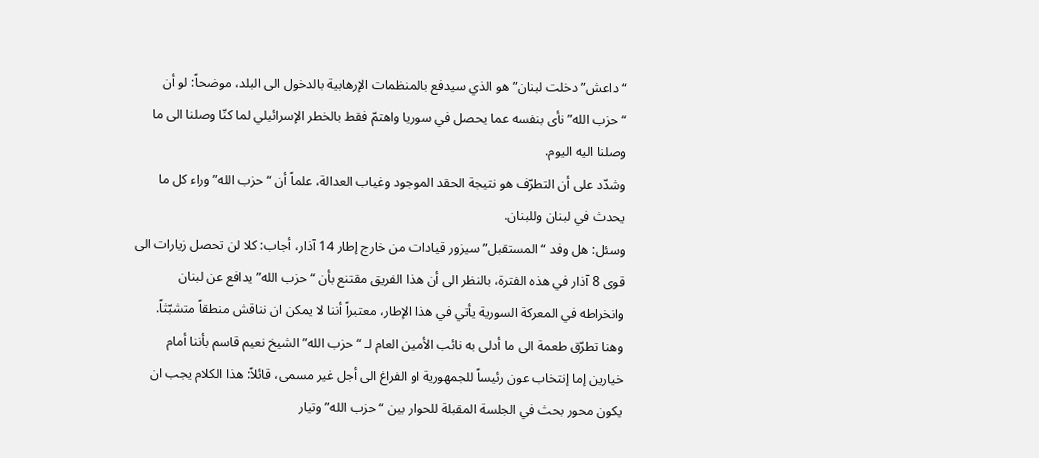“داعش” دخلت لبنان” هو الذي سيدفع بالمنظمات الإرهابية بالدخول الى البلد، موضحاً: لو أن “حزب الله” نأى بنفسه عما يحصل في سوريا واهتمّ فقط بالخطر الإسرائيلي لما كنّا وصلنا الى ما وصلنا اليه اليوم.
وشدّد على أن التطرّف هو نتيجة الحقد الموجود وغياب العدالة، علماً أن “حزب الله” وراء كل ما يحدث في لبنان وللبنان.
وسئل: هل وفد “المستقبل” سيزور قيادات من خارج إطار 14 آذار، أجاب: كلا لن تحصل زيارات الى قوى 8 آذار في هذه الفترة، بالنظر الى أن هذا الفريق مقتنع بأن “حزب الله” يدافع عن لبنان وانخراطه في المعركة السورية يأتي في هذا الإطار، معتبراً أننا لا يمكن ان نناقش منطقاً متشبّثاً.
وهنا تطرّق طعمة الى ما أدلى به نائب الأمين العام لـ “حزب الله” الشيخ نعيم قاسم بأننا أمام خيارين إما إنتخاب عون رئيساً للجمهورية او الفراغ الى أجل غير مسمى، قائلاً: هذا الكلام يجب ان يكون محور بحث في الجلسة المقبلة للحوار بين “حزب الله” وتيار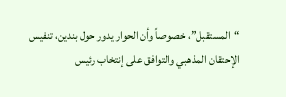“المستقبل”، خصوصاً وأن الحوار يدور حول بندين، تنفيس الإحتقان المذهبي والتوافق على إنتخاب رئيس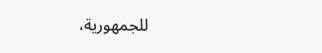للجمهورية،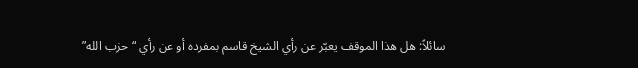سائلاً: هل هذا الموقف يعبّر عن رأي الشيخ قاسم بمفرده أو عن رأي “حزب الله”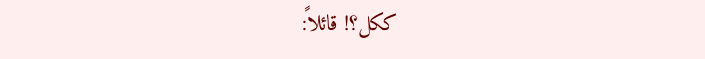ككل؟! قائلاً: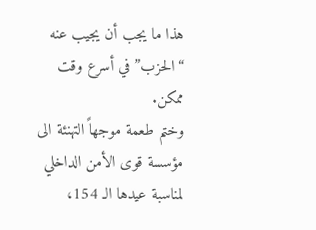هذا ما يجب أن يجيب عنه “الحزب” في أسرع وقت ممكن.
وختم طعمة موجهاً التهنئة الى مؤسسة قوى الأمن الداخلي لمناسبة عيدها الـ 154،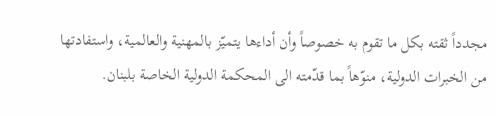مجدداً ثقته بكل ما تقوم به خصوصاً وأن أداءها يتميّز بالمهنية والعالمية، واستفادتها من الخبرات الدولية، منوّهاً بما قدّمته الى المحكمة الدولية الخاصة بلبنان.